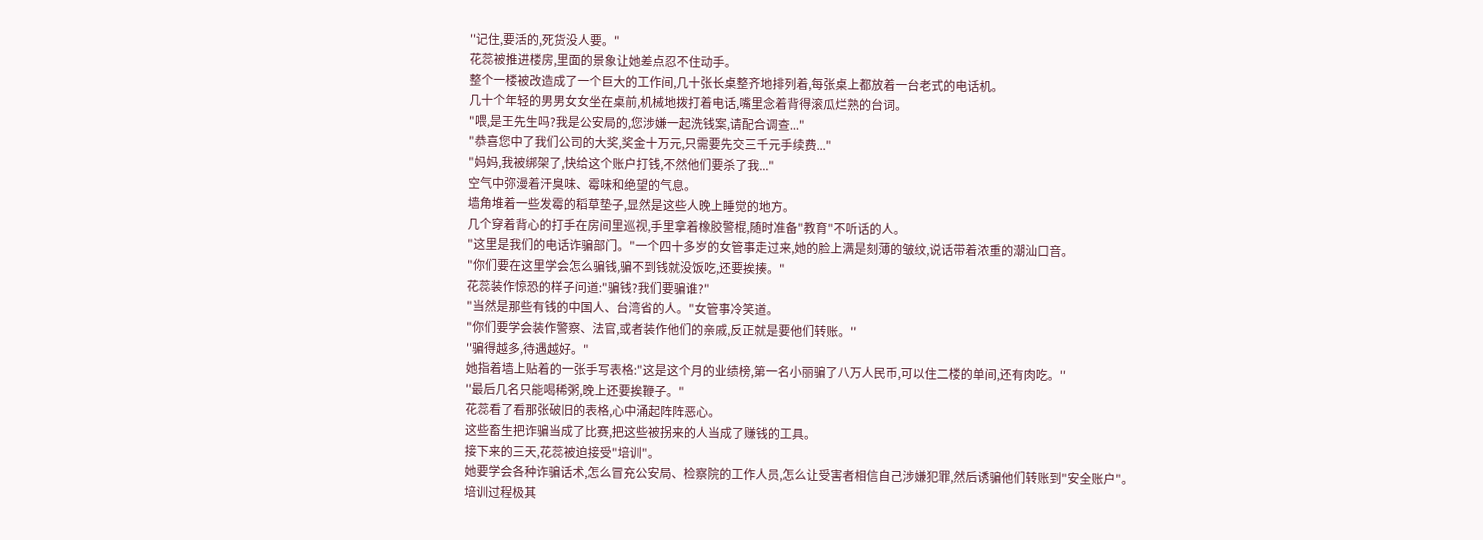''记住,要活的,死货没人要。"
花蕊被推进楼房,里面的景象让她差点忍不住动手。
整个一楼被改造成了一个巨大的工作间,几十张长桌整齐地排列着,每张桌上都放着一台老式的电话机。
几十个年轻的男男女女坐在桌前,机械地拨打着电话,嘴里念着背得滚瓜烂熟的台词。
"喂,是王先生吗?我是公安局的,您涉嫌一起洗钱案,请配合调查..."
"恭喜您中了我们公司的大奖,奖金十万元,只需要先交三千元手续费..."
"妈妈,我被绑架了,快给这个账户打钱,不然他们要杀了我..."
空气中弥漫着汗臭味、霉味和绝望的气息。
墙角堆着一些发霉的稻草垫子,显然是这些人晚上睡觉的地方。
几个穿着背心的打手在房间里巡视,手里拿着橡胶警棍,随时准备"教育"不听话的人。
"这里是我们的电话诈骗部门。"一个四十多岁的女管事走过来,她的脸上满是刻薄的皱纹,说话带着浓重的潮汕口音。
"你们要在这里学会怎么骗钱,骗不到钱就没饭吃,还要挨揍。"
花蕊装作惊恐的样子问道:"骗钱?我们要骗谁?"
"当然是那些有钱的中国人、台湾省的人。"女管事冷笑道。
"你们要学会装作警察、法官,或者装作他们的亲戚,反正就是要他们转账。''
''骗得越多,待遇越好。"
她指着墙上贴着的一张手写表格:"这是这个月的业绩榜,第一名小丽骗了八万人民币,可以住二楼的单间,还有肉吃。''
''最后几名只能喝稀粥,晚上还要挨鞭子。"
花蕊看了看那张破旧的表格,心中涌起阵阵恶心。
这些畜生把诈骗当成了比赛,把这些被拐来的人当成了赚钱的工具。
接下来的三天,花蕊被迫接受"培训"。
她要学会各种诈骗话术,怎么冒充公安局、检察院的工作人员,怎么让受害者相信自己涉嫌犯罪,然后诱骗他们转账到"安全账户"。
培训过程极其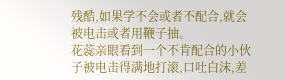残酷,如果学不会或者不配合,就会被电击或者用鞭子抽。
花蕊亲眼看到一个不肯配合的小伙子被电击得满地打滚,口吐白沫,差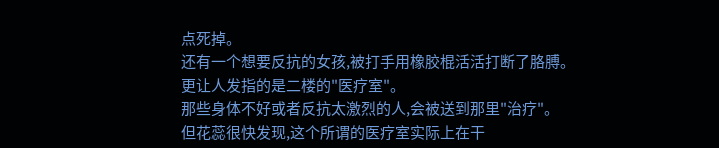点死掉。
还有一个想要反抗的女孩,被打手用橡胶棍活活打断了胳膊。
更让人发指的是二楼的"医疗室"。
那些身体不好或者反抗太激烈的人,会被送到那里"治疗"。
但花蕊很快发现,这个所谓的医疗室实际上在干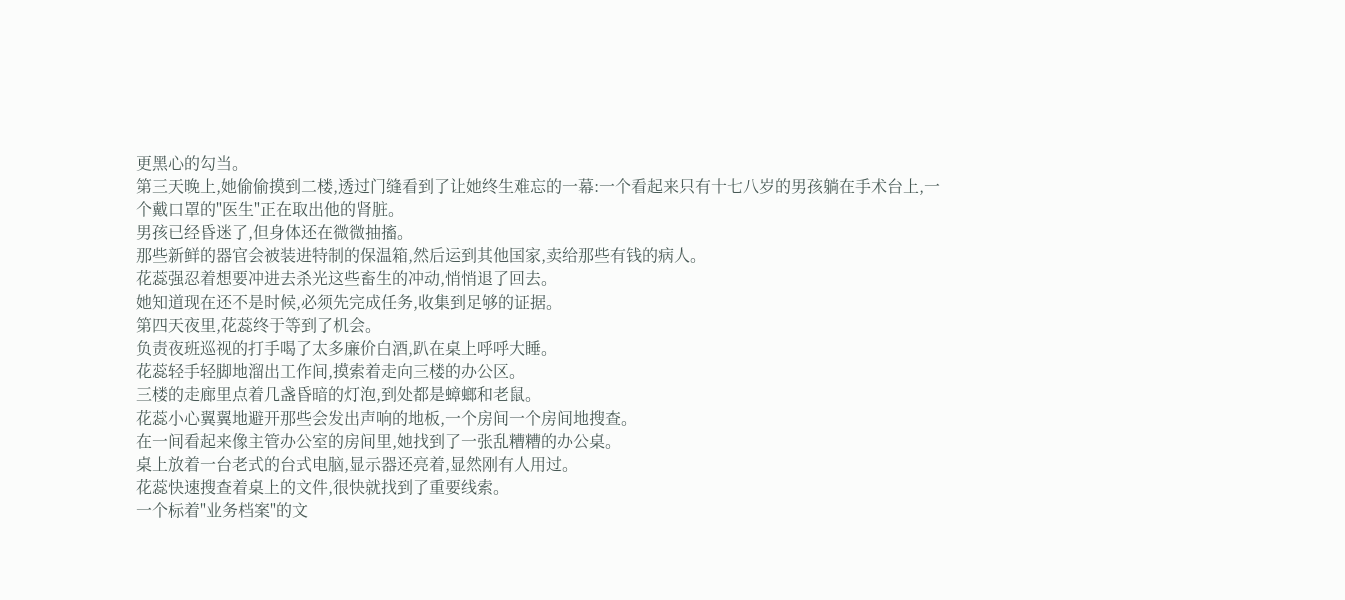更黑心的勾当。
第三天晚上,她偷偷摸到二楼,透过门缝看到了让她终生难忘的一幕:一个看起来只有十七八岁的男孩躺在手术台上,一个戴口罩的"医生"正在取出他的肾脏。
男孩已经昏迷了,但身体还在微微抽搐。
那些新鲜的器官会被装进特制的保温箱,然后运到其他国家,卖给那些有钱的病人。
花蕊强忍着想要冲进去杀光这些畜生的冲动,悄悄退了回去。
她知道现在还不是时候,必须先完成任务,收集到足够的证据。
第四天夜里,花蕊终于等到了机会。
负责夜班巡视的打手喝了太多廉价白酒,趴在桌上呼呼大睡。
花蕊轻手轻脚地溜出工作间,摸索着走向三楼的办公区。
三楼的走廊里点着几盏昏暗的灯泡,到处都是蟑螂和老鼠。
花蕊小心翼翼地避开那些会发出声响的地板,一个房间一个房间地搜查。
在一间看起来像主管办公室的房间里,她找到了一张乱糟糟的办公桌。
桌上放着一台老式的台式电脑,显示器还亮着,显然刚有人用过。
花蕊快速搜查着桌上的文件,很快就找到了重要线索。
一个标着"业务档案"的文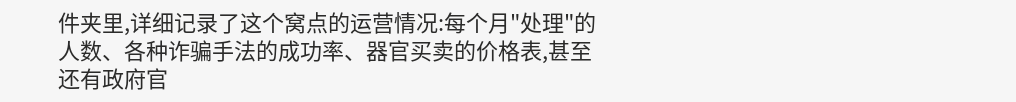件夹里,详细记录了这个窝点的运营情况:每个月"处理"的人数、各种诈骗手法的成功率、器官买卖的价格表,甚至还有政府官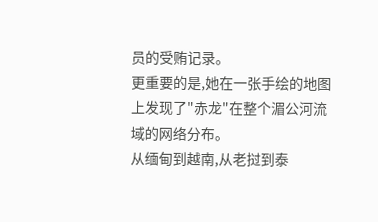员的受贿记录。
更重要的是,她在一张手绘的地图上发现了"赤龙"在整个湄公河流域的网络分布。
从缅甸到越南,从老挝到泰